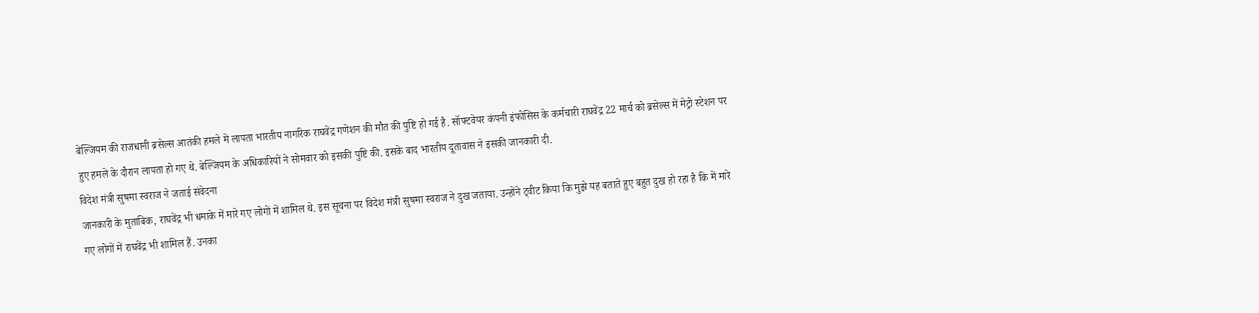बेल्जियम की राजधानी ब्रसेल्स आतंकी हमले में लापता भारतीय नागरिक राघवेंद्र गणेशन की मौत की पुष्टि हो गई है. सॉफ्टवेयर कंपनी इंफोसिस के कर्मचारी राघवेंद्र 22 मार्च को ब्रसेल्स में मेट्रो स्टेशन पर हुए हमले के दौरान लापता हो गए थे. बेल्जियम के अधिकारियों ने सोमवार को इसकी पुष्टि की. इसके बाद भारतीय दूतावास ने इसकी जानकारी दी.
विदेश मंत्री सुषमा स्वराज ने जताई संवेदना
जानकारी के मुताबिक, राघवेंद्र भी धमाके में मारे गए लोगों में शामिल थे. इस सूचना पर विदेश मंत्री सुषमा स्वराज ने दुख जताया. उन्होंने ट्वीट किया कि मुझे यह बताते हुए बहुत दुख हो रहा है कि में मारे गए लोगों में राघवेंद्र भी शामिल हैं. उनका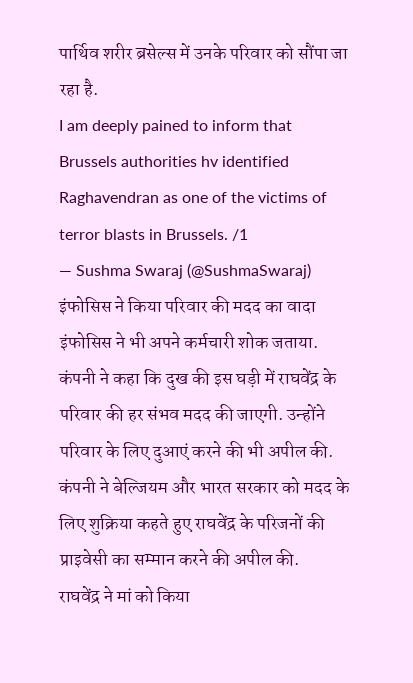पार्थिव शरीर ब्रसेल्स में उनके परिवार को सौंपा जा रहा है.
I am deeply pained to inform that Brussels authorities hv identified Raghavendran as one of the victims of terror blasts in Brussels. /1
— Sushma Swaraj (@SushmaSwaraj)
इंफोसिस ने किया परिवार की मदद का वादा
इंफोसिस ने भी अपने कर्मचारी शोक जताया. कंपनी ने कहा कि दुख की इस घड़ी में राघवेंद्र के परिवार की हर संभव मदद की जाएगी. उन्होंने परिवार के लिए दुआएं करने की भी अपील की. कंपनी ने बेल्जियम और भारत सरकार को मदद के लिए शुक्रिया कहते हुए राघवेंद्र के परिजनों की प्राइवेसी का सम्मान करने की अपील की.
राघवेंद्र ने मां को किया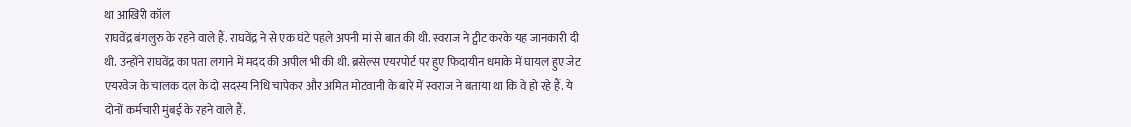था आखिरी कॉल
राघवेंद्र बंगलुरु के रहने वाले हैं. राघवेंद्र ने से एक घंटे पहले अपनी मां से बात की थी. स्वराज ने ट्वीट करके यह जानकारी दी थी. उन्होंने राघवेंद्र का पता लगाने में मदद की अपील भी की थी. ब्रसेल्स एयरपोर्ट पर हुए फिदायीन धमाके में घायल हुए जेट एयरवेज के चालक दल के दो सदस्य निधि चापेकर और अमित मोटवानी के बारे में स्वराज ने बताया था कि वे हो रहे हैं. ये दोनों कर्मचारी मुंबई के रहने वाले हैं.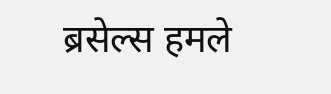ब्रसेल्स हमले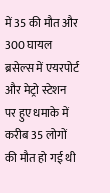में 35 की मौत और 300 घायल
ब्रसेल्स में एयरपोर्ट और मेट्रो स्टेशन पर हुए धमाके में करीब 35 लोगों की मौत हो गई थी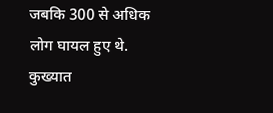जबकि 300 से अधिक लोग घायल हुए थे. कुख्यात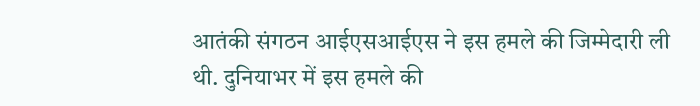आतंकी संगठन आईएसआईएस ने इस हमले की जिम्मेदारी ली थी. दुनियाभर में इस हमले की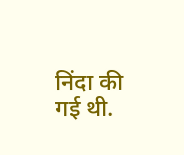निंदा की गई थी.